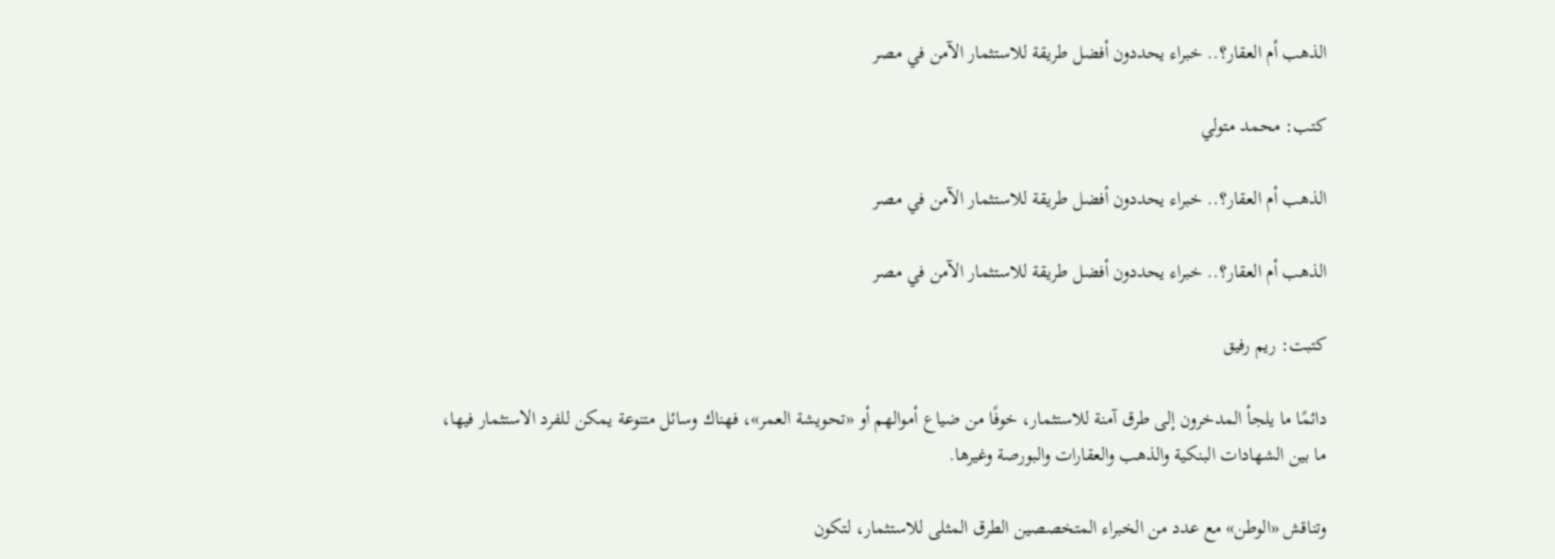الذهب أم العقار؟.. خبراء يحددون أفضل طريقة للاستثمار الآمن في مصر

كتب: محمد متولي

الذهب أم العقار؟.. خبراء يحددون أفضل طريقة للاستثمار الآمن في مصر

الذهب أم العقار؟.. خبراء يحددون أفضل طريقة للاستثمار الآمن في مصر

كتبت: ريم رفيق

دائمًا ما يلجأ المدخرون إلى طرق آمنة للاستثمار، خوفًا من ضياع أموالهم أو «تحويشة العمر»، فهناك وسائل متنوعة يمكن للفرد الاستثمار فيها، ما بين الشهادات البنكية والذهب والعقارات والبورصة وغيرها.

وتناقش «الوطن» مع عدد من الخبراء المتخصصين الطرق المثلى للاستثمار، لتكون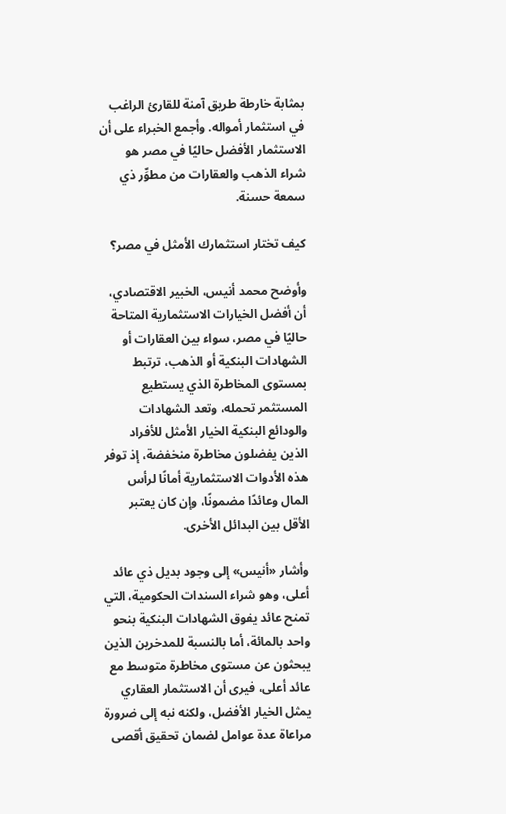بمثابة خارطة طريق آمنة للقارئ الراغب في استثمار أمواله. وأجمع الخبراء على أن الاستثمار الأفضل حاليًا في مصر هو شراء الذهب والعقارات من مطوِّر ذي سمعة حسنة.

كيف تختار استثمارك الأمثل في مصر؟

وأوضح محمد أنيس، الخبير الاقتصادي، أن أفضل الخيارات الاستثمارية المتاحة حاليًا في مصر، سواء بين العقارات أو الشهادات البنكية أو الذهب، ترتبط بمستوى المخاطرة الذي يستطيع المستثمر تحمله، وتعد الشهادات والودائع البنكية الخيار الأمثل للأفراد الذين يفضلون مخاطرة منخفضة، إذ توفر هذه الأدوات الاستثمارية أمانًا لرأس المال وعائدًا مضمونًا، وإن كان يعتبر الأقل بين البدائل الأخرى.

وأشار «أنيس» إلى وجود بديل ذي عائد أعلى، وهو شراء السندات الحكومية، التي تمنح عائد يفوق الشهادات البنكية بنحو واحد بالمائة، أما بالنسبة للمدخرين الذين يبحثون عن مستوى مخاطرة متوسط مع عائد أعلى، فيرى أن الاستثمار العقاري يمثل الخيار الأفضل، ولكنه نبه إلى ضرورة مراعاة عدة عوامل لضمان تحقيق أقصى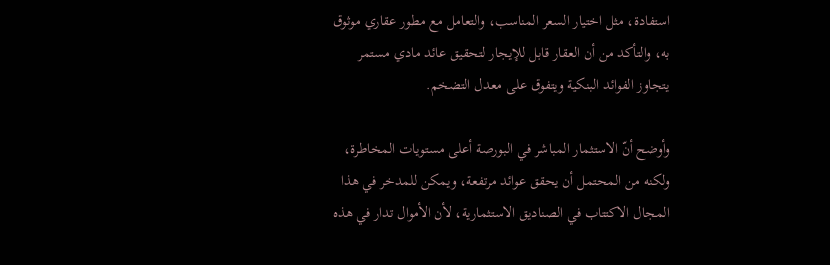استفادة، مثل اختيار السعر المناسب، والتعامل مع مطور عقاري موثوق به، والتأكد من أن العقار قابل للإيجار لتحقيق عائد مادي مستمر يتجاوز الفوائد البنكية ويتفوق على معدل التضخم.

وأوضح أنّ الاستثمار المباشر في البورصة أعلى مستويات المخاطرة، ولكنه من المحتمل أن يحقق عوائد مرتفعة، ويمكن للمدخر في هذا المجال الاكتتاب في الصناديق الاستثمارية، لأن الأموال تدار في هذه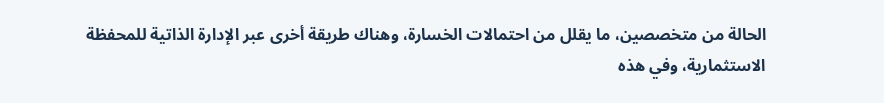الحالة من متخصصين، ما يقلل من احتمالات الخسارة، وهناك طريقة أخرى عبر الإدارة الذاتية للمحفظة الاستثمارية، وفي هذه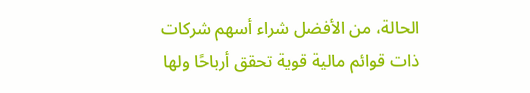الحالة، من الأفضل شراء أسهم شركات ذات قوائم مالية قوية تحقق أرباحًا ولها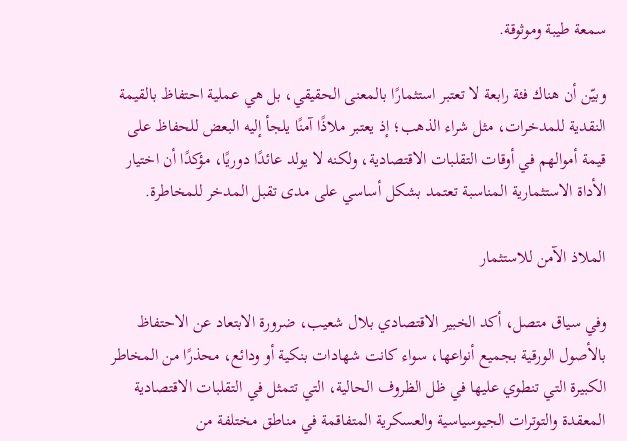سمعة طيبة وموثوقة.

وبيّن أن هناك فئة رابعة لا تعتبر استثمارًا بالمعنى الحقيقي، بل هي عملية احتفاظ بالقيمة النقدية للمدخرات، مثل شراء الذهب؛ إذ يعتبر ملاذًا آمنًا يلجأ إليه البعض للحفاظ على قيمة أموالهم في أوقات التقلبات الاقتصادية، ولكنه لا يولد عائدًا دوريًا، مؤكدًا أن اختيار الأداة الاستثمارية المناسبة تعتمد بشكل أساسي على مدى تقبل المدخر للمخاطرة.

الملاذ الآمن للاستثمار

وفي سياق متصل، أكد الخبير الاقتصادي بلال شعيب، ضرورة الابتعاد عن الاحتفاظ بالأصول الورقية بجميع أنواعها، سواء كانت شهادات بنكية أو ودائع، محذرًا من المخاطر الكبيرة التي تنطوي عليها في ظل الظروف الحالية، التي تتمثل في التقلبات الاقتصادية المعقدة والتوترات الجيوسياسية والعسكرية المتفاقمة في مناطق مختلفة من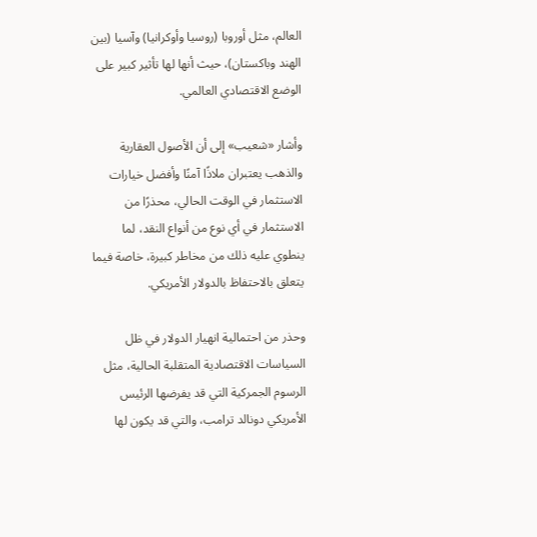العالم، مثل أوروبا (روسيا وأوكرانيا) وآسيا (بين الهند وباكستان)، حيث أنها لها تأثير كبير على الوضع الاقتصادي العالمي.

وأشار «شعيب» إلى أن الأصول العقارية والذهب يعتبران ملاذًا آمنًا وأفضل خيارات الاستثمار في الوقت الحالي، محذرًا من الاستثمار في أي نوع من أنواع النقد، لما ينطوي عليه ذلك من مخاطر كبيرة، خاصة فيما يتعلق بالاحتفاظ بالدولار الأمريكي.

وحذر من احتمالية انهيار الدولار في ظل السياسات الاقتصادية المتقلبة الحالية، مثل الرسوم الجمركية التي قد يفرضها الرئيس الأمريكي دونالد ترامب، والتي قد يكون لها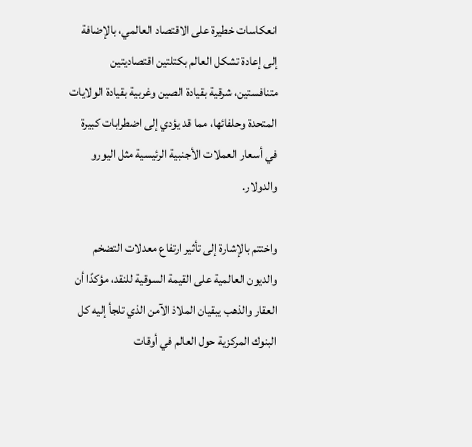انعكاسات خطيرة على الاقتصاد العالمي، بالإضافة إلى إعادة تشكل العالم بكتلتين اقتصاديتين متنافستين، شرقية بقيادة الصين وغربية بقيادة الولايات المتحدة وحلفائها، مما قد يؤدي إلى اضطرابات كبيرة في أسعار العملات الأجنبية الرئيسية مثل اليورو والدولار.

واختتم بالإشارة إلى تأثير ارتفاع معدلات التضخم والديون العالمية على القيمة السوقية للنقد، مؤكدًا أن العقار والذهب يبقيان الملاذ الآمن الذي تلجأ إليه كل البنوك المركزية حول العالم في أوقات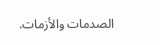الصدمات والأزمات.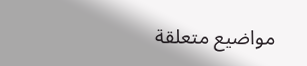مواضيع متعلقة